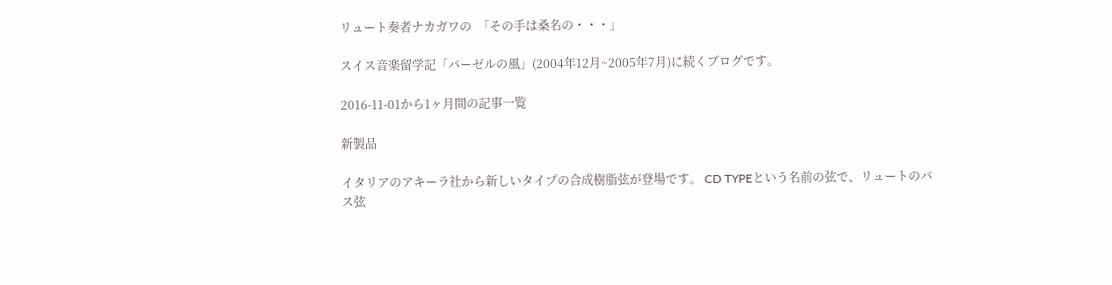リュート奏者ナカガワの  「その手は桑名の・・・」

スイス音楽留学記「バーゼルの風」(2004年12月~2005年7月)に続くブログです。

2016-11-01から1ヶ月間の記事一覧

新製品

イタリアのアキーラ社から新しいタイプの合成樹脂弦が登場です。 CD TYPEという名前の弦で、リュートのバス弦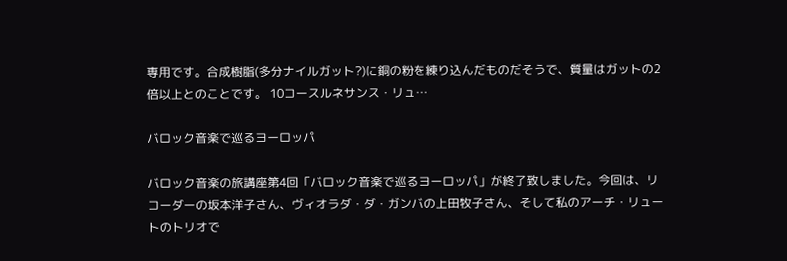専用です。合成樹脂(多分ナイルガット?)に銅の粉を練り込んだものだそうで、質量はガットの2倍以上とのことです。 10コースルネサンス・リュ…

バロック音楽で巡るヨーロッパ

バロック音楽の旅講座第4回「バロック音楽で巡るヨーロッパ」が終了致しました。今回は、リコーダーの坂本洋子さん、ヴィオラダ・ダ・ガンバの上田牧子さん、そして私のアーチ・リュートのトリオで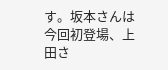す。坂本さんは今回初登場、上田さ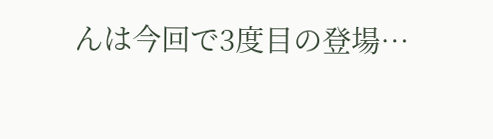んは今回で3度目の登場…